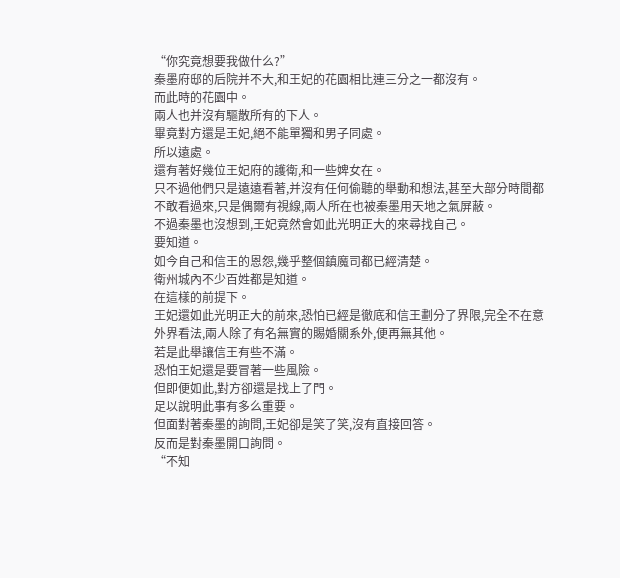“你究竟想要我做什么?”
秦墨府邸的后院并不大,和王妃的花園相比連三分之一都沒有。
而此時的花園中。
兩人也并沒有驅散所有的下人。
畢竟對方還是王妃,絕不能單獨和男子同處。
所以遠處。
還有著好幾位王妃府的護衛,和一些婢女在。
只不過他們只是遠遠看著,并沒有任何偷聽的舉動和想法,甚至大部分時間都不敢看過來,只是偶爾有視線,兩人所在也被秦墨用天地之氣屏蔽。
不過秦墨也沒想到,王妃竟然會如此光明正大的來尋找自己。
要知道。
如今自己和信王的恩怨,幾乎整個鎮魔司都已經清楚。
衛州城內不少百姓都是知道。
在這樣的前提下。
王妃還如此光明正大的前來,恐怕已經是徹底和信王劃分了界限,完全不在意外界看法,兩人除了有名無實的賜婚關系外,便再無其他。
若是此舉讓信王有些不滿。
恐怕王妃還是要冒著一些風險。
但即便如此,對方卻還是找上了門。
足以說明此事有多么重要。
但面對著秦墨的詢問,王妃卻是笑了笑,沒有直接回答。
反而是對秦墨開口詢問。
“不知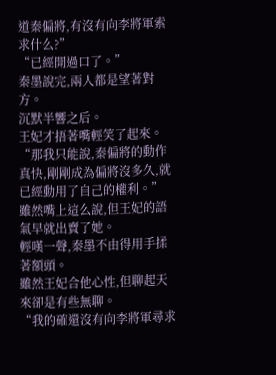道秦偏將,有沒有向李將軍索求什么?”
“已經開過口了。”
秦墨說完,兩人都是望著對方。
沉默半響之后。
王妃才捂著嘴輕笑了起來。
“那我只能說,秦偏將的動作真快,剛剛成為偏將沒多久,就已經動用了自己的權利。”
雖然嘴上這么說,但王妃的語氣早就出賣了她。
輕嘆一聲,秦墨不由得用手揉著額頭。
雖然王妃合他心性,但聊起天來卻是有些無聊。
“我的確還沒有向李將軍尋求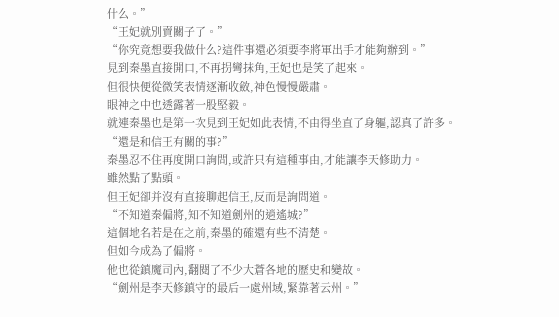什么。”
“王妃就別賣關子了。”
“你究竟想要我做什么?這件事還必須要李將軍出手才能夠辦到。”
見到秦墨直接開口,不再拐彎抹角,王妃也是笑了起來。
但很快便從微笑表情逐漸收斂,神色慢慢嚴肅。
眼神之中也透露著一股堅毅。
就連秦墨也是第一次見到王妃如此表情,不由得坐直了身軀,認真了許多。
“還是和信王有關的事?”
秦墨忍不住再度開口詢問,或許只有這種事由,才能讓李天修助力。
雖然點了點頭。
但王妃卻并沒有直接聊起信王,反而是詢問道。
“不知道秦偏將,知不知道劍州的逍遙城?”
這個地名若是在之前,秦墨的確還有些不清楚。
但如今成為了偏將。
他也從鎮魔司內,翻閱了不少大蒼各地的歷史和變故。
“劍州是李天修鎮守的最后一處州域,緊靠著云州。”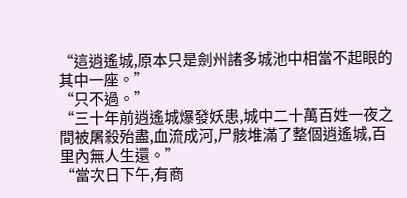“這逍遙城,原本只是劍州諸多城池中相當不起眼的其中一座。”
“只不過。”
“三十年前逍遙城爆發妖患,城中二十萬百姓一夜之間被屠殺殆盡,血流成河,尸骸堆滿了整個逍遙城,百里內無人生還。”
“當次日下午,有商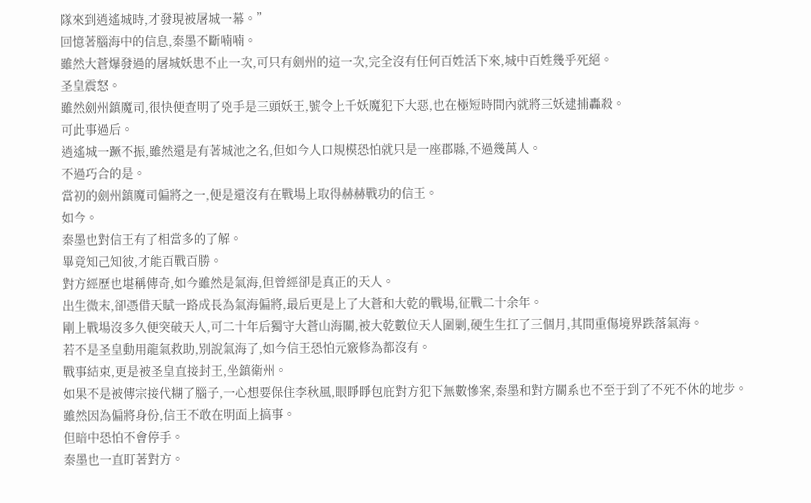隊來到逍遙城時,才發現被屠城一幕。”
回憶著腦海中的信息,秦墨不斷喃喃。
雖然大蒼爆發過的屠城妖患不止一次,可只有劍州的這一次,完全沒有任何百姓活下來,城中百姓幾乎死絕。
圣皇震怒。
雖然劍州鎮魔司,很快便查明了兇手是三頭妖王,號令上千妖魔犯下大惡,也在極短時間內就將三妖逮捕轟殺。
可此事過后。
逍遙城一蹶不振,雖然還是有著城池之名,但如今人口規模恐怕就只是一座郡縣,不過幾萬人。
不過巧合的是。
當初的劍州鎮魔司偏將之一,便是還沒有在戰場上取得赫赫戰功的信王。
如今。
秦墨也對信王有了相當多的了解。
畢竟知己知彼,才能百戰百勝。
對方經歷也堪稱傳奇,如今雖然是氣海,但曾經卻是真正的天人。
出生微末,卻憑借天賦一路成長為氣海偏將,最后更是上了大蒼和大乾的戰場,征戰二十余年。
剛上戰場沒多久便突破天人,可二十年后獨守大蒼山海關,被大乾數位天人圍剿,硬生生扛了三個月,其間重傷境界跌落氣海。
若不是圣皇動用龍氣救助,別說氣海了,如今信王恐怕元竅修為都沒有。
戰事結束,更是被圣皇直接封王,坐鎮衛州。
如果不是被傳宗接代糊了腦子,一心想要保住李秋風,眼睜睜包庇對方犯下無數慘案,秦墨和對方關系也不至于到了不死不休的地步。
雖然因為偏將身份,信王不敢在明面上搞事。
但暗中恐怕不會停手。
秦墨也一直盯著對方。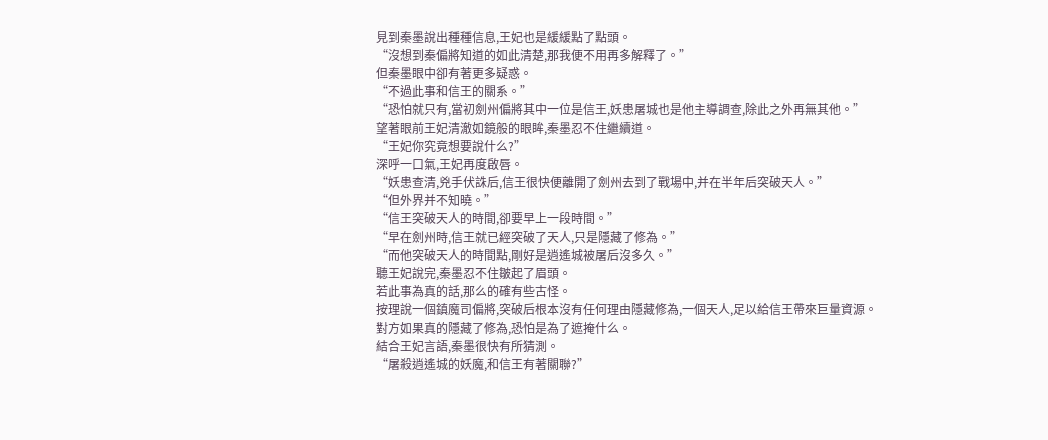見到秦墨說出種種信息,王妃也是緩緩點了點頭。
“沒想到秦偏將知道的如此清楚,那我便不用再多解釋了。”
但秦墨眼中卻有著更多疑惑。
“不過此事和信王的關系。”
“恐怕就只有,當初劍州偏將其中一位是信王,妖患屠城也是他主導調查,除此之外再無其他。”
望著眼前王妃清澈如鏡般的眼眸,秦墨忍不住繼續道。
“王妃你究竟想要說什么?”
深呼一口氣,王妃再度啟唇。
“妖患查清,兇手伏誅后,信王很快便離開了劍州去到了戰場中,并在半年后突破天人。”
“但外界并不知曉。”
“信王突破天人的時間,卻要早上一段時間。”
“早在劍州時,信王就已經突破了天人,只是隱藏了修為。”
“而他突破天人的時間點,剛好是逍遙城被屠后沒多久。”
聽王妃說完,秦墨忍不住皺起了眉頭。
若此事為真的話,那么的確有些古怪。
按理說一個鎮魔司偏將,突破后根本沒有任何理由隱藏修為,一個天人,足以給信王帶來巨量資源。
對方如果真的隱藏了修為,恐怕是為了遮掩什么。
結合王妃言語,秦墨很快有所猜測。
“屠殺逍遙城的妖魔,和信王有著關聯?”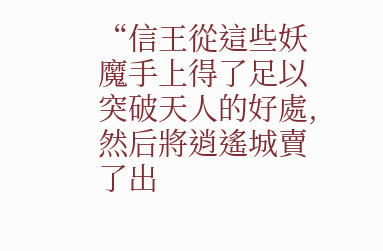“信王從這些妖魔手上得了足以突破天人的好處,然后將逍遙城賣了出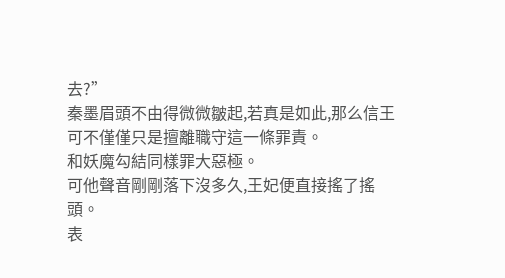去?”
秦墨眉頭不由得微微皺起,若真是如此,那么信王可不僅僅只是擅離職守這一條罪責。
和妖魔勾結同樣罪大惡極。
可他聲音剛剛落下沒多久,王妃便直接搖了搖頭。
表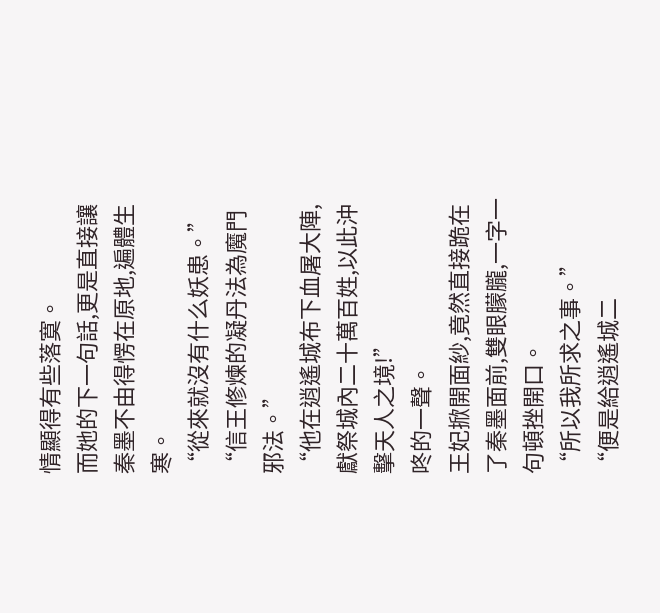情顯得有些落寞。
而她的下一句話,更是直接讓秦墨不由得愣在原地,遍體生寒。
“從來就沒有什么妖患。”
“信王修煉的凝丹法為魔門邪法。”
“他在逍遙城布下血屠大陣,獻祭城內二十萬百姓,以此沖擊天人之境!”
咚的一聲。
王妃掀開面紗,竟然直接跪在了秦墨面前,雙眼朦朧,一字一句頓挫開口。
“所以我所求之事。”
“便是給逍遙城二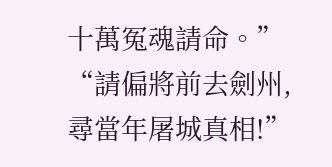十萬冤魂請命。”
“請偏將前去劍州,尋當年屠城真相!”